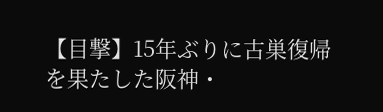【目撃】15年ぶりに古巣復帰を果たした阪神・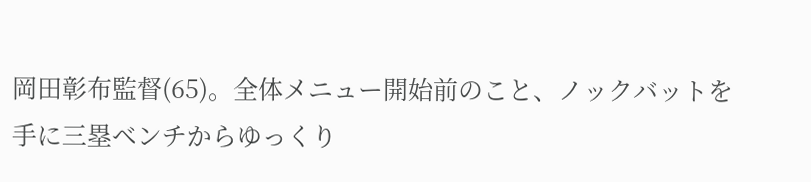岡田彰布監督(65)。全体メニュー開始前のこと、ノックバットを手に三塁ベンチからゆっくり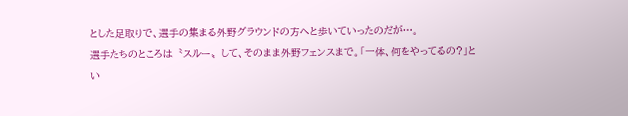とした足取りで、選手の集まる外野グラウンドの方へと歩いていったのだが…。
選手たちのところは〝スルー〟して、そのまま外野フェンスまで。「一体、何をやってるの?」とい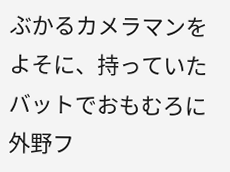ぶかるカメラマンをよそに、持っていたバットでおもむろに外野フ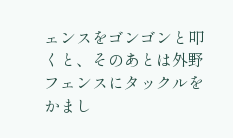ェンスをゴンゴンと叩くと、そのあとは外野フェンスにタックルをかまし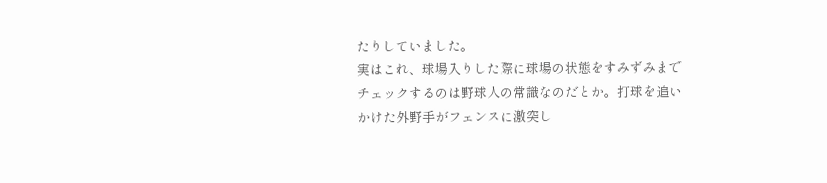たりしていました。
実はこれ、球場入りした際に球場の状態をすみずみまでチェックするのは野球人の常識なのだとか。打球を追いかけた外野手がフェンスに激突し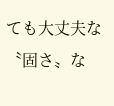ても大丈夫な〝固さ〟な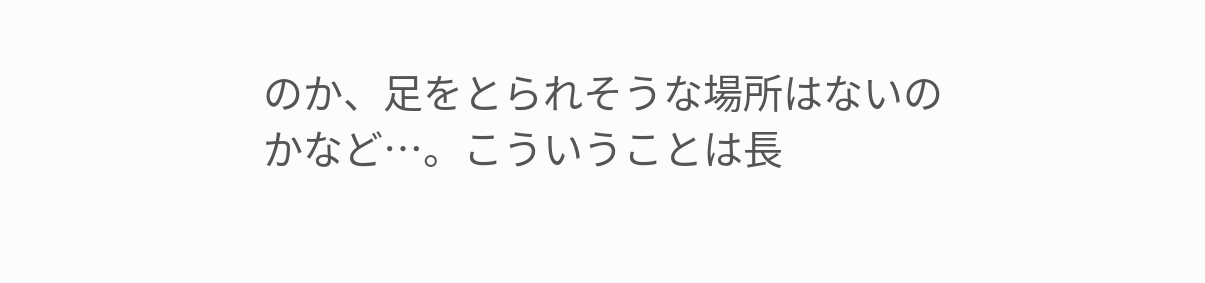のか、足をとられそうな場所はないのかなど…。こういうことは長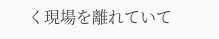く現場を離れていて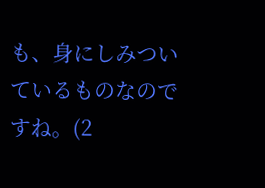も、身にしみついているものなのですね。(2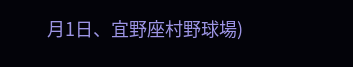月1日、宜野座村野球場)